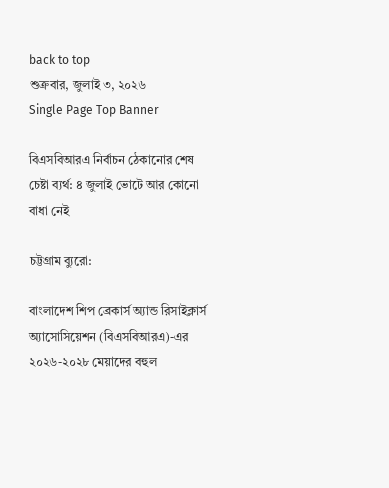back to top
শুক্রবার, জুলাই ৩, ২০২৬
Single Page Top Banner

বিএসবিআরএ নির্বাচন ঠেকানোর শেষ চেষ্টা ব্যর্থ: ৪ জুলাই ভোটে আর কোনো বাধা নেই

চট্টগ্রাম ব্যুরো:

বাংলাদেশ শিপ ব্রেকার্স অ্যান্ড রিসাইক্লার্স অ্যাসোসিয়েশন (বিএসবিআরএ)-এর ২০২৬-২০২৮ মেয়াদের বহুল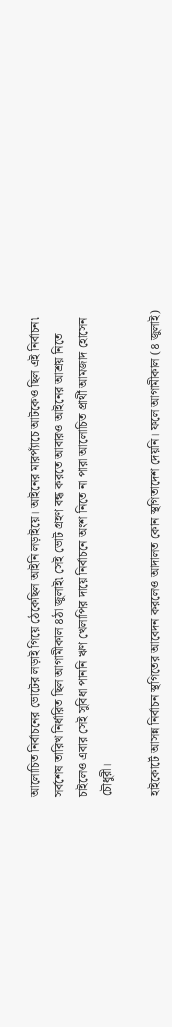আলোচিত নির্বাচনের ভোটের লড়াই গিয়ে ঠেকেছিল আইনি লড়াইয়ে। আইনের মারপ্যাঁচে আটকেও ছিল এই নির্বাচন৷ সর্বশেষ তারিখ নির্ধারিত ছিল আগামীকাল ৪ঠা জুলাই৷ সেই ভোট গ্রহণ বন্ধ করতে আবারও আইনের আশ্রয় নিতে চাইলেও এবার সেই সুবিধা পাননি ঋণ খেলাপির দায়ে নির্বাচনে অংশ নিতে না পারা আলোচিত প্রার্থী আমজাদ হোসেন চৌধুরী।

হাইকোর্টে আসন্ন নির্বাচন স্থগিতের আবেদন করলেও আদালত কোন স্থগিতাদেশ দেয়নি। ফলে আগামীকাল (৪ জুলাই)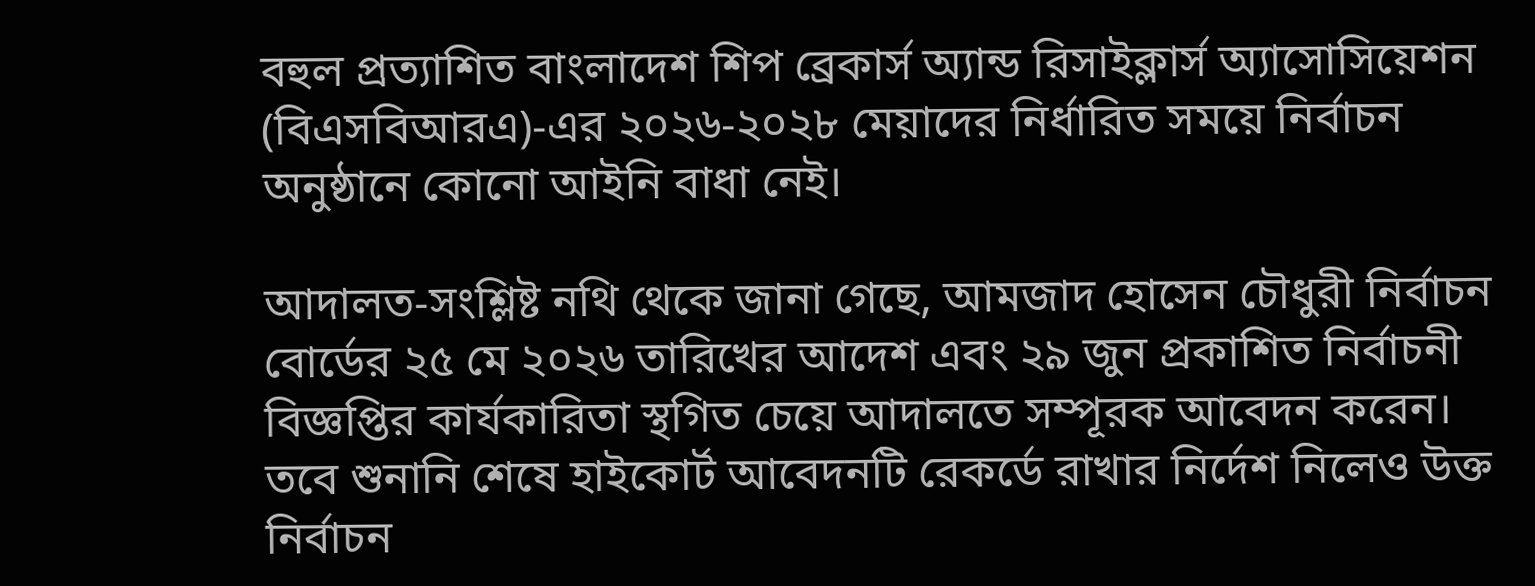বহুল প্রত্যাশিত বাংলাদেশ শিপ ব্রেকার্স অ্যান্ড রিসাইক্লার্স অ্যাসোসিয়েশন (বিএসবিআরএ)-এর ২০২৬-২০২৮ মেয়াদের নির্ধারিত সময়ে নির্বাচন অনুষ্ঠানে কোনো আইনি বাধা নেই।

আদালত-সংশ্লিষ্ট নথি থেকে জানা গেছে, আমজাদ হোসেন চৌধুরী নির্বাচন বোর্ডের ২৫ মে ২০২৬ তারিখের আদেশ এবং ২৯ জুন প্রকাশিত নির্বাচনী বিজ্ঞপ্তির কার্যকারিতা স্থগিত চেয়ে আদালতে সম্পূরক আবেদন করেন। তবে শুনানি শেষে হাইকোর্ট আবেদনটি রেকর্ডে রাখার নির্দেশ নিলেও উক্ত নির্বাচন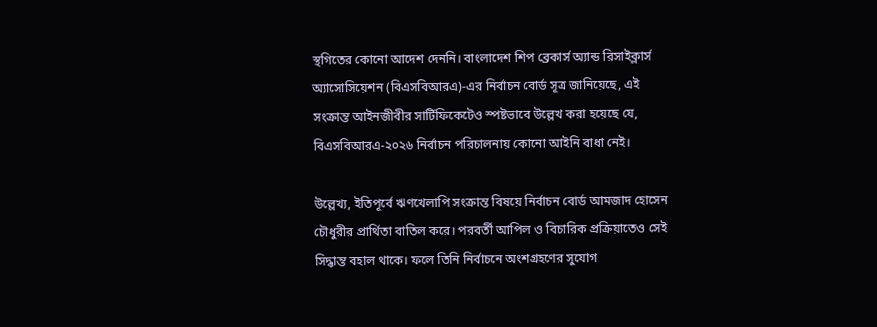স্থগিতের কোনো আদেশ দেননি। বাংলাদেশ শিপ ব্রেকার্স অ্যান্ড রিসাইক্লার্স অ্যাসোসিয়েশন (বিএসবিআরএ)-এর নির্বাচন বোর্ড সূত্র জানিয়েছে, এই সংক্রান্ত আইনজীবীর সার্টিফিকেটেও স্পষ্টভাবে উল্লেখ করা হয়েছে যে, বিএসবিআরএ-২০২৬ নির্বাচন পরিচালনায় কোনো আইনি বাধা নেই।

উল্লেখ্য, ইতিপূর্বে ঋণখেলাপি সংক্রান্ত বিষয়ে নির্বাচন বোর্ড আমজাদ হোসেন চৌধুরীর প্রার্থিতা বাতিল করে। পরবর্তী আপিল ও বিচারিক প্রক্রিয়াতেও সেই সিদ্ধান্ত বহাল থাকে। ফলে তিনি নির্বাচনে অংশগ্রহণের সুযোগ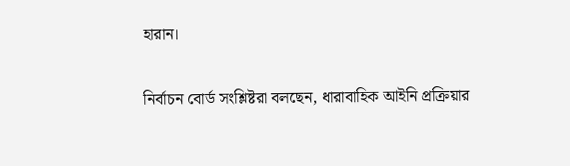হারান।

নির্বাচন বোর্ড সংশ্লিষ্টরা বলছেন, ধারাবাহিক আইনি প্রক্রিয়ার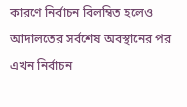কারণে নির্বাচন বিলম্বিত হলেও আদালতের সর্বশেষ অবস্থানের পর এখন নির্বাচন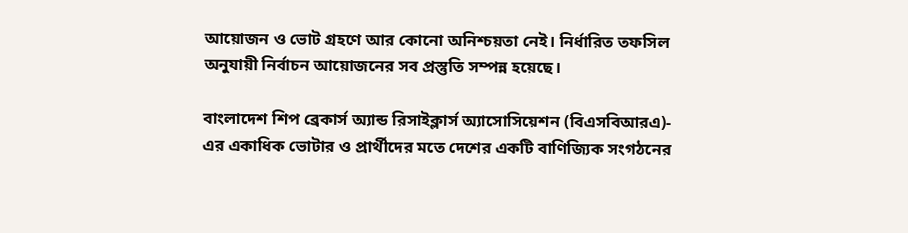আয়োজন ও ভোট গ্রহণে আর কোনো অনিশ্চয়তা নেই। নির্ধারিত তফসিল অনুযায়ী নির্বাচন আয়োজনের সব প্রস্তুতি সম্পন্ন হয়েছে।

বাংলাদেশ শিপ ব্রেকার্স অ্যান্ড রিসাইক্লার্স অ্যাসোসিয়েশন (বিএসবিআরএ)- এর একাধিক ভোটার ও প্রার্থীদের মতে দেশের একটি বাণিজ্যিক সংগঠনের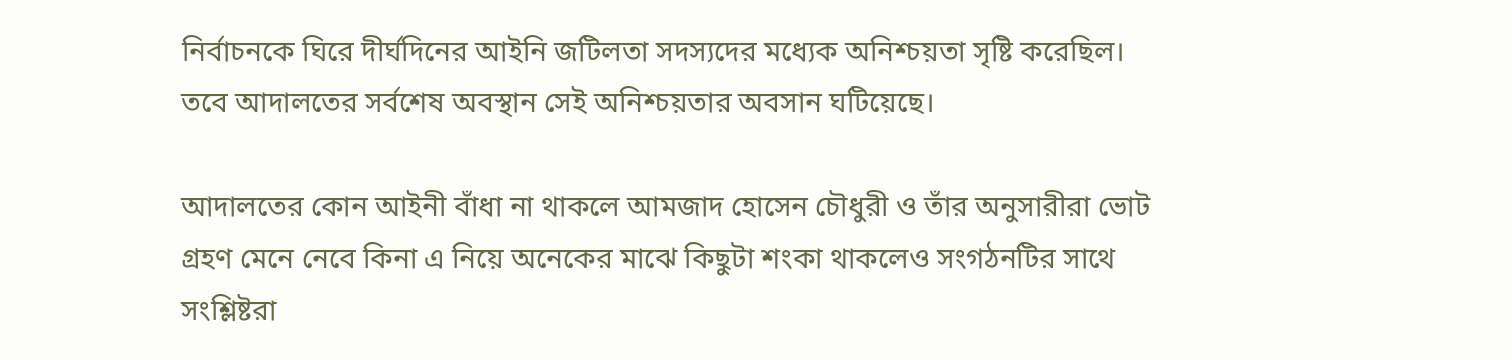নির্বাচনকে ঘিরে দীর্ঘদিনের আইনি জটিলতা সদস্যদের মধ্যেক অনিশ্চয়তা সৃষ্টি করেছিল। তবে আদালতের সর্বশেষ অবস্থান সেই অনিশ্চয়তার অবসান ঘটিয়েছে।

আদালতের কোন আইনী বাঁধা না থাকলে আমজাদ হোসেন চৌধুরী ও তাঁর অনুসারীরা ভোট গ্রহণ মেনে নেবে কিনা এ নিয়ে অনেকের মাঝে কিছুটা শংকা থাকলেও সংগঠনটির সাথে সংশ্লিষ্টরা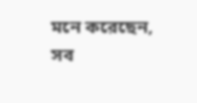মনে করেছেন, সব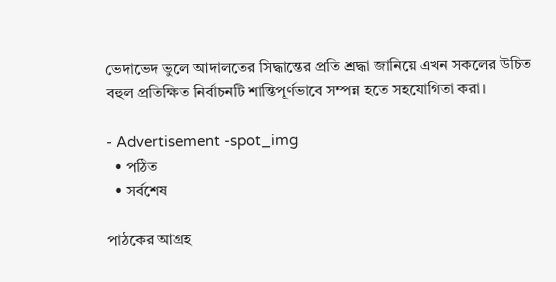ভেদাভেদ ভুলে আদালতের সিদ্ধান্তের প্রতি শ্রদ্ধা জানিয়ে এখন সকলের উচিত বহুল প্রতিক্ষিত নির্বাচনটি শান্তিপূর্ণভাবে সম্পন্ন হতে সহযোগিতা করা।

- Advertisement -spot_img
  • পঠিত
  • সর্বশেষ

পাঠকের আগ্রহ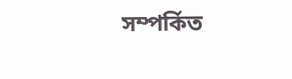সম্পর্কিত